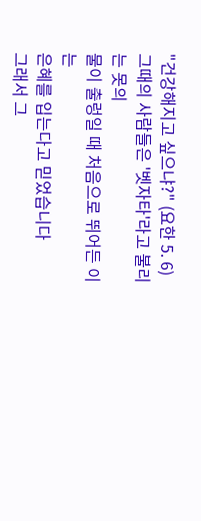"건강해지고 싶으냐?" (요한 5. 6)
그때의 사람들은 '벳자타'라고 불리는 못의
물이 출렁일 때 처음으로 뛰어든 이는
은혜를 입는다고 믿었습니다
그래서 그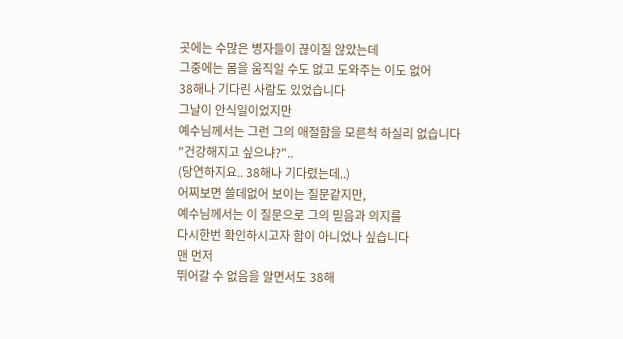곳에는 수많은 병자들이 끊이질 않았는데
그중에는 몸을 움직일 수도 없고 도와주는 이도 없어
38해나 기다린 사람도 있었습니다
그날이 안식일이었지만
예수님께서는 그런 그의 애절함을 모른척 하실리 없습니다
"건강해지고 싶으냐?"..
(당연하지요.. 38해나 기다렸는데..)
어찌보면 쓸데없어 보이는 질문같지만,
예수님께서는 이 질문으로 그의 믿음과 의지를
다시한번 확인하시고자 함이 아니었나 싶습니다
맨 먼저
뛰어갈 수 없음을 알면서도 38해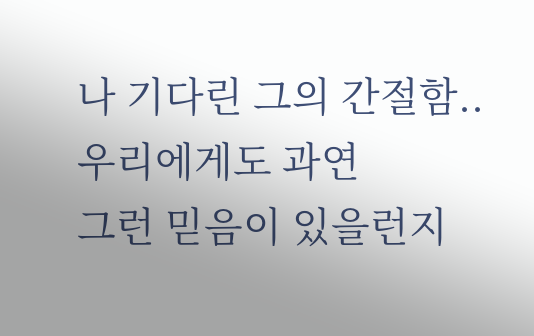나 기다린 그의 간절함..
우리에게도 과연
그런 믿음이 있을런지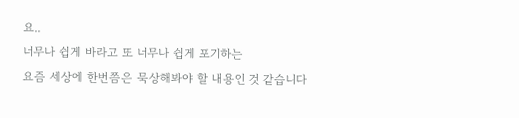요..
너무나 쉽게 바라고 또 너무나 쉽게 포기하는
요즘 세상에 한번쯤은 묵상해봐야 할 내용인 것 같습니다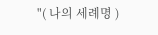"( 나의 세례명 )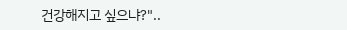건강해지고 싶으냐?"..